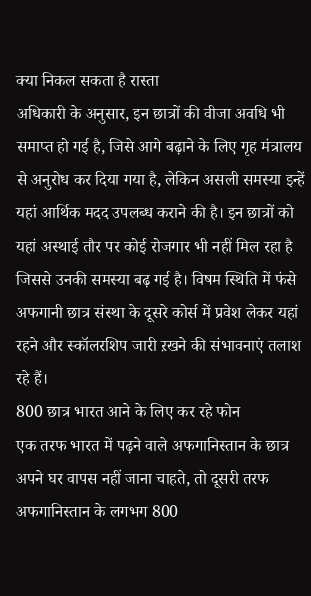क्या निकल सकता है रास्ता
अधिकारी के अनुसार, इन छात्रों की वीजा अवधि भी समाप्त हो गई है, जिसे आगे बढ़ाने के लिए गृह मंत्रालय से अनुरोध कर दिया गया है, लेकिन असली समस्या इन्हें यहां आर्थिक मदद उपलब्ध कराने की है। इन छात्रों को यहां अस्थाई तौर पर कोई रोजगार भी नहीं मिल रहा है जिससे उनकी समस्या बढ़ गई है। विषम स्थिति में फंसे अफगानी छात्र संस्था के दूसरे कोर्स में प्रवेश लेकर यहां रहने और स्कॉलरशिप जारी ऱखने की संभावनाएं तलाश रहे हैं।
800 छात्र भारत आने के लिए कर रहे फोन
एक तरफ भारत में पढ़ने वाले अफगानिस्तान के छात्र अपने घर वापस नहीं जाना चाहते, तो दूसरी तरफ अफगानिस्तान के लगभग 800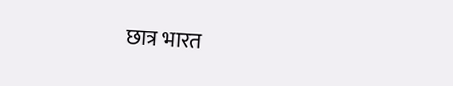छात्र भारत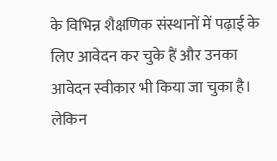के विभिन्न शैक्षणिक संस्थानों में पढ़ाई के लिए आवेदन कर चुके हैं और उनका आवेदन स्वीकार भी किया जा चुका है। लेकिन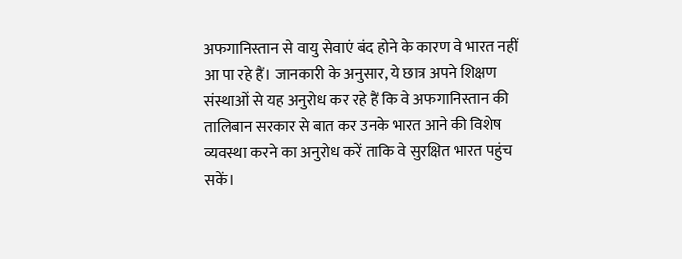अफगानिस्तान से वायु सेवाएं बंद होने के कारण वे भारत नहीं आ पा रहे हैं। जानकारी के अनुसार, ये छात्र अपने शिक्षण संस्थाओं से यह अनुरोध कर रहे हैं कि वे अफगानिस्तान की तालिबान सरकार से बात कर उनके भारत आने की विशेष व्यवस्था करने का अनुरोध करें ताकि वे सुरक्षित भारत पहुंच सकें।